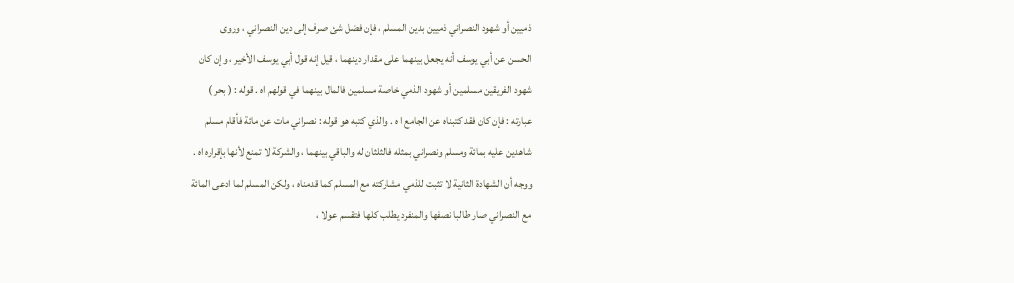ذميين أو شهود النصراني ذميين بدين المسلم ، فإن فضل شئ صرف إلى دين النصراني ، وروى
الحسن عن أبي يوسف أنه يجعل بينهما على مقدار دينهما ، قيل إنه قول أبي يوسف الأخير ، وإن كان
شهود الفريقين مسلمين أو شهود الذمي خاصة مسلمين فالمال بينهما في قولهم اه . قوله : ( بحر )
عبارته : فإن كان فقد كتبناه عن الجامع ا ه . والذي كتبه هو قوله : نصراني مات عن مائة فأقام مسلم
شاهدين عليه بمائة ومسلم ونصراني بمثله فالثلثان له والباقي بينهما ، والشركة لا تمنع لأنها بإقراره اه .
ووجه أن الشهادة الثانية لا تثبت للذمي مشاركته مع المسلم كما قدمناه ، ولكن المسلم لما ادعى المائة
مع النصراني صار طالبا نصفها والمنفرد يطلب كلها فتقسم عولا ،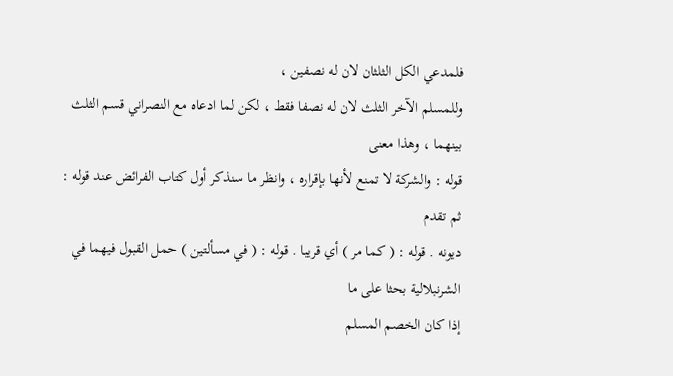فلمدعي الكل الثلثان لان له نصفين ،
وللمسلم الآخر الثلث لان له نصفا فقط ، لكن لما ادعاه مع النصراني قسم الثلث بينهما ، وهذا معنى
قوله : والشركة لا تمنع لأنها بإقراره ، وانظر ما سنذكر أول كتاب الفرائض عند قوله : ثم تقدم
ديونه . قوله : ( كما مر ) أي قريبا . قوله : ( في مسألتين ) حمل القبول فيهما في الشرنبلالية بحثا على ما
إذا كان الخصم المسلم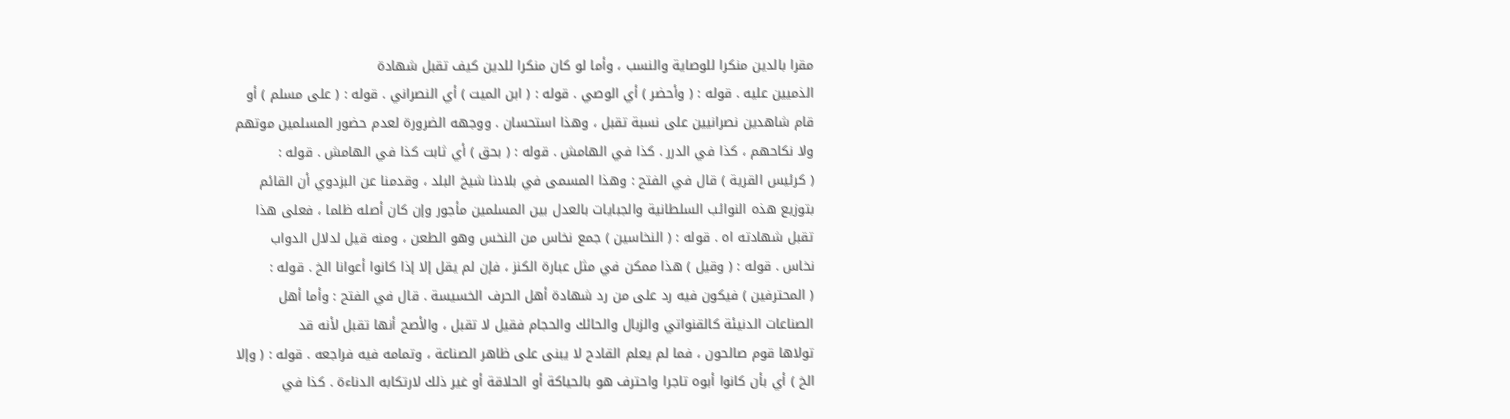مقرا بالدين منكرا للوصاية والنسب ، وأما لو كان منكرا للدين كيف تقبل شهادة
الذميين عليه . قوله : ( وأحضر ) أي الوصي . قوله : ( ابن الميت ) أي النصراني . قوله : ( على مسلم ) أو
قام شاهدين نصرانيين على نسبة تقبل ، وهذا استحسان . ووجهه الضرورة لعدم حضور المسلمين موتهم
ولا نكاحهم ، كذا في الدرر . كذا في الهامش . قوله : ( بحق ) أي ثابت كذا في الهامش . قوله :
( كرئيس القرية ) قال في الفتح : وهذا المسمى في بلادنا شيخ البلد ، وقدمنا عن البزدوي أن القائم
بتوزيع هذه النوائب السلطانية والجبايات بالعدل بين المسلمين مأجور وإن كان أصله ظلما ، فعلى هذا
تقبل شهادته اه . قوله : ( النخاسين ) جمع نخاس من النخس وهو الطعن ، ومنه قيل لدلال الدواب
نخاس . قوله : ( وقيل ) هذا ممكن في مثل عبارة الكنز ، فإن لم يقل إلا إذا كانوا أعوانا الخ . قوله :
( المحترفين ) فيكون فيه رد على من رد شهادة أهل الحرف الخسيسة . قال في الفتح : وأما أهل
الصناعات الدنيئة كالقنواتي والزبال والحائك والحجام فقيل لا تقبل ، والأصح أنها تقبل لأنه قد
تولاها قوم صالحون ، فما لم يعلم القادح لا يبنى على ظاهر الصناعة ، وتمامه فيه فراجعه . قوله : ( وإلا
الخ ) أي بأن كانوا أبوه تاجرا واحترف هو بالحياكة أو الحلاقة أو غير ذلك لارتكابه الدناءة . كذا في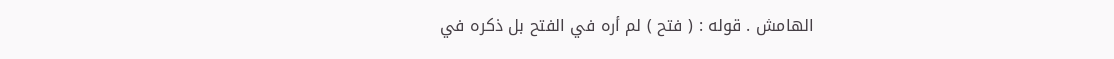الهامش . قوله : ( فتح ) لم أره في الفتح بل ذكره في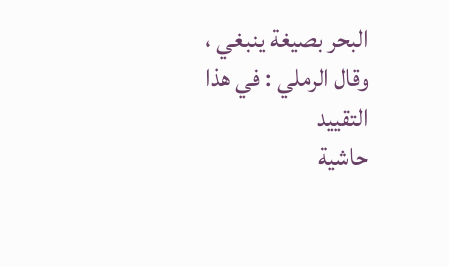البحر بصيغة ينبغي ، وقال الرملي : في هذا التقييد
حاشية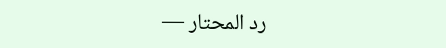رد المحتار —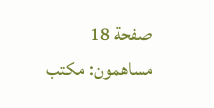صفحة 18
مساهمون: مكتب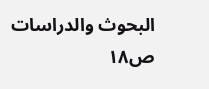البحوث والدراسات
ص١٨